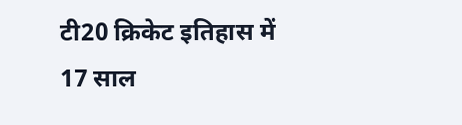टी20 क्रिकेट इतिहास में 17 साल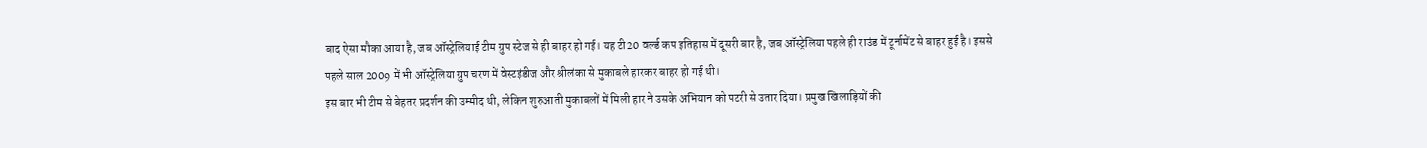बाद ऐसा मौका आया है, जब ऑस्ट्रेलियाई टीम ग्रुप स्टेज से ही बाहर हो गई। यह टी20 वर्ल्ड कप इतिहास में दूसरी बार है, जब ऑस्ट्रेलिया पहले ही राउंड में टूर्नामेंट से बाहर हुई है। इससे पहले साल 2009 में भी ऑस्ट्रेलिया ग्रुप चरण में वेस्टइंडीज और श्रीलंका से मुकाबले हारकर बाहर हो गई थी।
इस बार भी टीम से बेहतर प्रदर्शन की उम्मीद थी, लेकिन शुरुआती मुकाबलों में मिली हार ने उसके अभियान को पटरी से उतार दिया। प्रमुख खिलाड़ियों की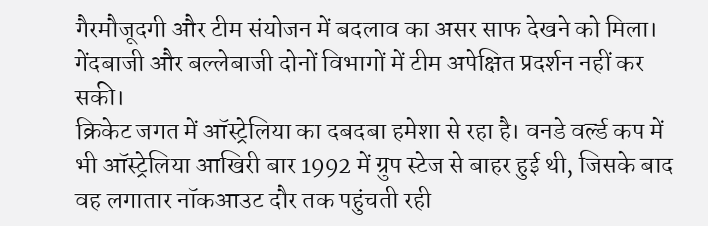गैरमौजूदगी और टीम संयोजन में बदलाव का असर साफ देखने को मिला। गेंदबाजी और बल्लेबाजी दोनों विभागों में टीम अपेक्षित प्रदर्शन नहीं कर सकी।
क्रिकेट जगत में ऑस्ट्रेलिया का दबदबा हमेशा से रहा है। वनडे वर्ल्ड कप में भी ऑस्ट्रेलिया आखिरी बार 1992 में ग्रुप स्टेज से बाहर हुई थी, जिसके बाद वह लगातार नॉकआउट दौर तक पहुंचती रही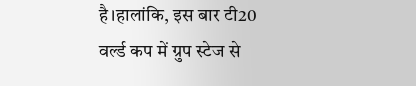है।हालांकि, इस बार टी20 वर्ल्ड कप में ग्रुप स्टेज से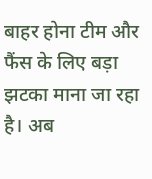बाहर होना टीम और फैंस के लिए बड़ा झटका माना जा रहा है। अब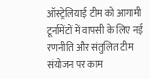ऑस्ट्रेलियाई टीम को आगामी टूर्नामेंटों में वापसी के लिए नई रणनीति और संतुलित टीम संयोजन पर काम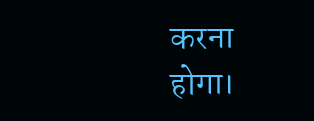करना होगा।